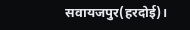सवायजपुर(हरदोई)।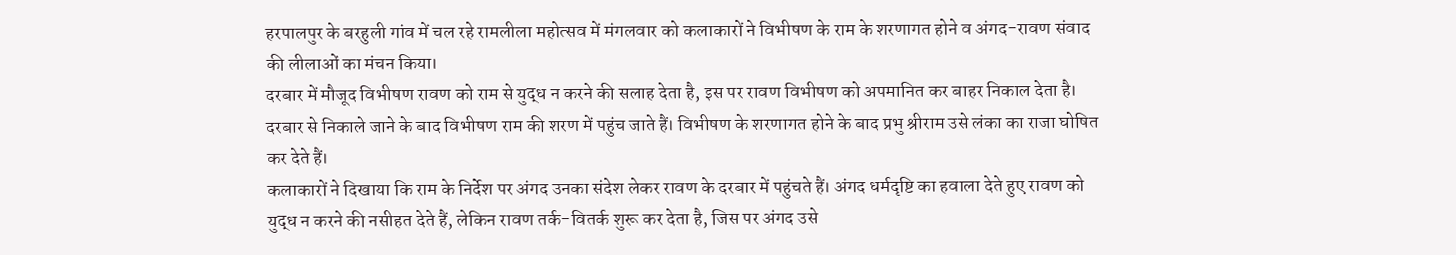हरपालपुर के बरहुली गांव में चल रहे रामलीला महोत्सव में मंगलवार को कलाकारों ने विभीषण के राम के शरणागत होने व अंगद-रावण संवाद की लीलाओं का मंचन किया।
दरबार में मौजूद विभीषण रावण को राम से युद्ध न करने की सलाह देता है, इस पर रावण विभीषण को अपमानित कर बाहर निकाल देता है। दरबार से निकाले जाने के बाद विभीषण राम की शरण में पहुंच जाते हैं। विभीषण के शरणागत होने के बाद प्रभु श्रीराम उसे लंका का राजा घोषित कर देते हैं।
कलाकारों ने दिखाया कि राम के निर्देश पर अंगद उनका संदेश लेकर रावण के दरबार में पहुंचते हैं। अंगद धर्मदृष्टि का हवाला देते हुए रावण को युद्ध न करने की नसीहत देते हैं, लेकिन रावण तर्क-वितर्क शुरू कर देता है, जिस पर अंगद उसे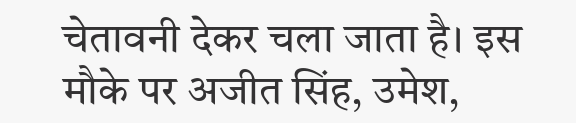चेतावनी देकर चला जाता है। इस मौके पर अजीत सिंह, उमेश,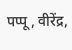पप्पू, वीरेंद्र,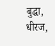बुद्धा, धीरज,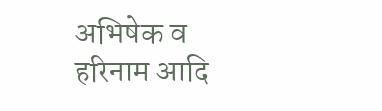अभिषेक व हरिनाम आदि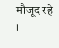मौजूद रहे ।